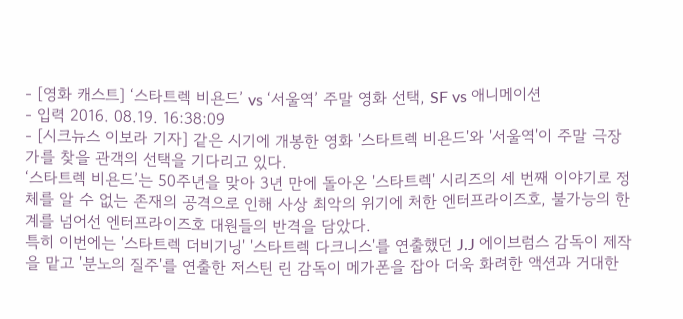- [영화 캐스트] ‘스타트렉 비욘드’ vs ‘서울역’ 주말 영화 선택, SF vs 애니메이션
- 입력 2016. 08.19. 16:38:09
- [시크뉴스 이보라 기자] 같은 시기에 개봉한 영화 '스타트렉 비욘드'와 '서울역'이 주말 극장가를 찾을 관객의 선택을 기다리고 있다.
‘스타트렉 비욘드’는 50주년을 맞아 3년 만에 돌아온 '스타트렉' 시리즈의 세 번째 이야기로 정체를 알 수 없는 존재의 공격으로 인해 사상 최악의 위기에 처한 엔터프라이즈호, 불가능의 한계를 넘어선 엔터프라이즈호 대원들의 반격을 담았다.
특히 이번에는 '스타트렉 더비기닝' '스타트렉 다크니스'를 연출했던 J.J 에이브럼스 감독이 제작을 맡고 '분노의 질주'를 연출한 저스틴 린 감독이 메가폰을 잡아 더욱 화려한 액션과 거대한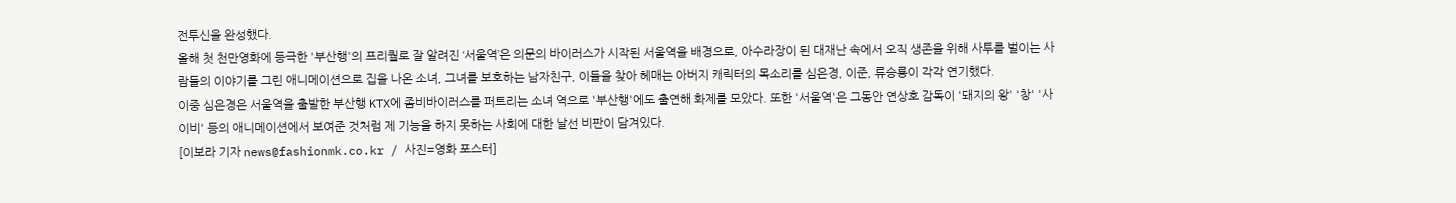전투신을 완성했다.
올해 첫 천만영화에 등극한 '부산행'의 프리퀄로 잘 알려진 ‘서울역’은 의문의 바이러스가 시작된 서울역을 배경으로, 아수라장이 된 대재난 속에서 오직 생존을 위해 사투를 벌이는 사람들의 이야기를 그린 애니메이션으로 집을 나온 소녀, 그녀를 보호하는 남자친구, 이들을 찾아 헤매는 아버지 캐릭터의 목소리를 심은경, 이준, 류승룡이 각각 연기했다.
이중 심은경은 서울역을 출발한 부산행 KTX에 좀비바이러스를 퍼트리는 소녀 역으로 '부산행'에도 출연해 화제를 모았다. 또한 '서울역'은 그동안 연상호 감독이 '돼지의 왕' '창' '사이비' 등의 애니메이션에서 보여준 것처럼 제 기능을 하지 못하는 사회에 대한 날선 비판이 담겨있다.
[이보라 기자 news@fashionmk.co.kr / 사진=영화 포스터]